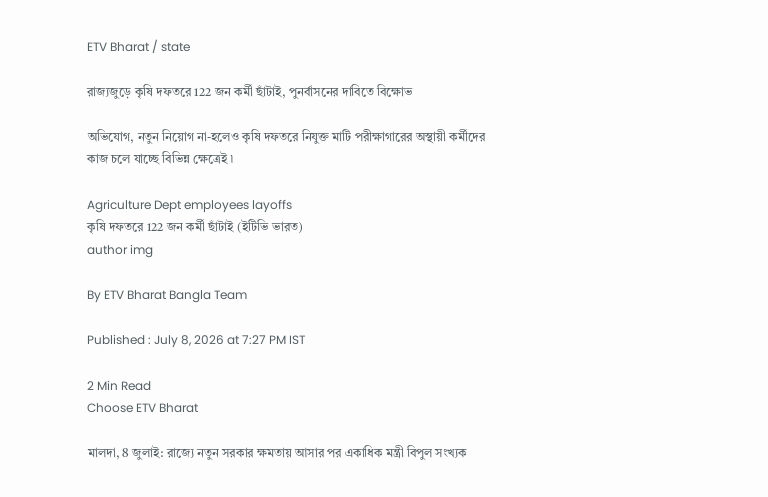ETV Bharat / state

রাজ্যজুড়ে কৃষি দফতরে 122 জন কর্মী ছাঁটাই, পুনর্বাসনের দাবিতে বিক্ষোভ

অভিযোগ, নতুন নিয়োগ না-হলেও কৃষি দফতরে নিযুক্ত মাটি পরীক্ষাগারের অস্থায়ী কর্মীদের কাজ চলে যাচ্ছে বিভিন্ন ক্ষেত্রেই ৷

Agriculture Dept employees layoffs
কৃষি দফতরে 122 জন কর্মী ছাঁটাই (ইটিভি ভারত)
author img

By ETV Bharat Bangla Team

Published : July 8, 2026 at 7:27 PM IST

2 Min Read
Choose ETV Bharat

মালদা, 8 জুলাই: রাজ্যে নতুন সরকার ক্ষমতায় আসার পর একাধিক মন্ত্রী বিপুল সংখ্যক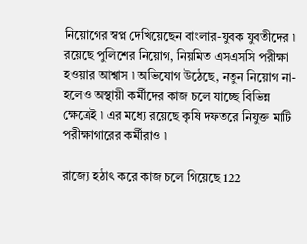নিয়োগের স্বপ্ন দেখিয়েছেন বাংলার-যুবক যুবতীদের ৷ রয়েছে পুলিশের নিয়োগ, নিয়মিত এসএসসি পরীক্ষা হওয়ার আশ্বাস ৷ অভিযোগ উঠেছে, নতুন নিয়োগ না-হলেও অস্থায়ী কর্মীদের কাজ চলে যাচ্ছে বিভিন্ন ক্ষেত্রেই ৷ এর মধ্যে রয়েছে কৃষি দফতরে নিযুক্ত মাটি পরীক্ষাগারের কর্মীরাও ৷

রাজ্যে হঠাৎ করে কাজ চলে গিয়েছে 122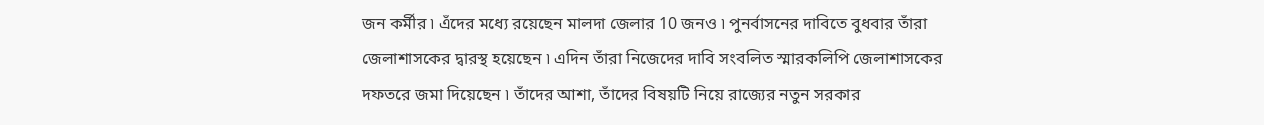জন কর্মীর ৷ এঁদের মধ্যে রয়েছেন মালদা জেলার 10 জনও ৷ পুনর্বাসনের দাবিতে বুধবার তাঁরা জেলাশাসকের দ্বারস্থ হয়েছেন ৷ এদিন তাঁরা নিজেদের দাবি সংবলিত স্মারকলিপি জেলাশাসকের দফতরে জমা দিয়েছেন ৷ তাঁদের আশা, তাঁদের বিষয়টি নিয়ে রাজ্যের নতুন সরকার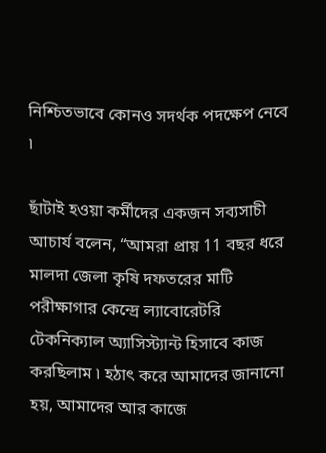নিশ্চিতভাবে কোনও সদর্থক পদক্ষেপ নেবে ৷

ছাঁটাই হওয়া কর্মীদের একজন সব্যসাচী আচার্য বলেন, “আমরা প্রায় 11 বছর ধরে মালদা জেলা কৃষি দফতরের মাটি পরীক্ষাগার কেন্দ্রে ল্যাবোরেটরি টেকনিক্যাল অ্যাসিস্ট্যান্ট হিসাবে কাজ করছিলাম ৷ হঠাৎ করে আমাদের জানানো হয়, আমাদের আর কাজে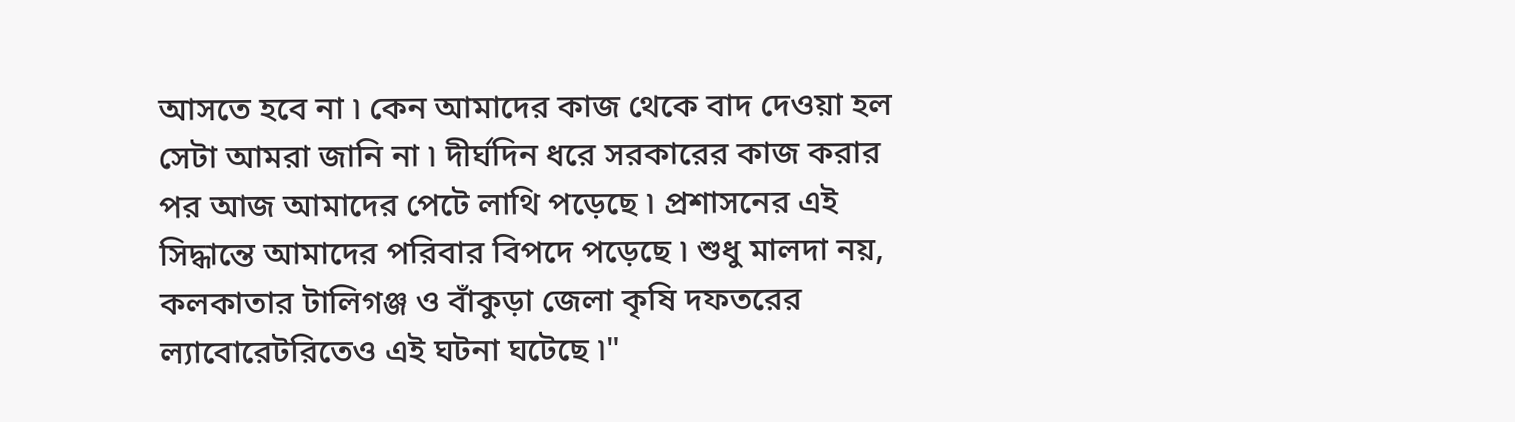আসতে হবে না ৷ কেন আমাদের কাজ থেকে বাদ দেওয়া হল সেটা আমরা জানি না ৷ দীর্ঘদিন ধরে সরকারের কাজ করার পর আজ আমাদের পেটে লাথি পড়েছে ৷ প্রশাসনের এই সিদ্ধান্তে আমাদের পরিবার বিপদে পড়েছে ৷ শুধু মালদা নয়, কলকাতার টালিগঞ্জ ও বাঁকুড়া জেলা কৃষি দফতরের ল্যাবোরেটরিতেও এই ঘটনা ঘটেছে ৷"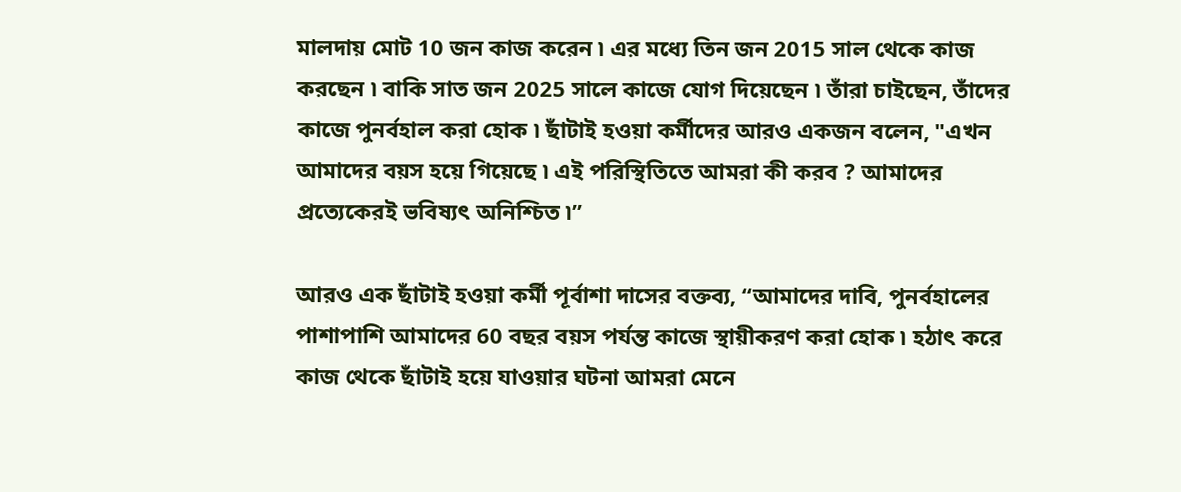মালদায় মোট 10 জন কাজ করেন ৷ এর মধ্যে তিন জন 2015 সাল থেকে কাজ করছেন ৷ বাকি সাত জন 2025 সালে কাজে যোগ দিয়েছেন ৷ তাঁরা চাইছেন, তাঁদের কাজে পুনর্বহাল করা হোক ৷ ছাঁটাই হওয়া কর্মীদের আরও একজন বলেন, "এখন আমাদের বয়স হয়ে গিয়েছে ৷ এই পরিস্থিতিতে আমরা কী করব ? আমাদের প্রত্যেকেরই ভবিষ্যৎ অনিশ্চিত ৷”

আরও এক ছাঁটাই হওয়া কর্মী পূর্বাশা দাসের বক্তব্য, “আমাদের দাবি, পুনর্বহালের পাশাপাশি আমাদের 60 বছর বয়স পর্যন্ত কাজে স্থায়ীকরণ করা হোক ৷ হঠাৎ করে কাজ থেকে ছাঁটাই হয়ে যাওয়ার ঘটনা আমরা মেনে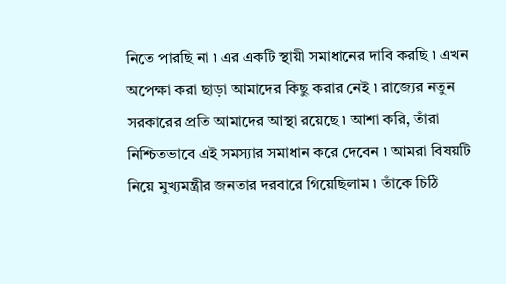নিতে পারছি না ৷ এর একটি স্থায়ী সমাধানের দাবি করছি ৷ এখন অপেক্ষা করা ছাড়া আমাদের কিছু করার নেই ৷ রাজ্যের নতুন সরকারের প্রতি আমাদের আস্থা রয়েছে ৷ আশা করি, তাঁরা নিশ্চিতভাবে এই সমস্যার সমাধান করে দেবেন ৷ আমরা বিষয়টি নিয়ে মুখ্যমন্ত্রীর জনতার দরবারে গিয়েছিলাম ৷ তাঁকে চিঠি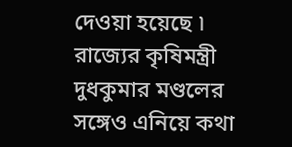দেওয়া হয়েছে ৷ রাজ্যের কৃষিমন্ত্রী দুধকুমার মণ্ডলের সঙ্গেও এনিয়ে কথা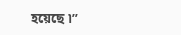হয়েছে ৷”